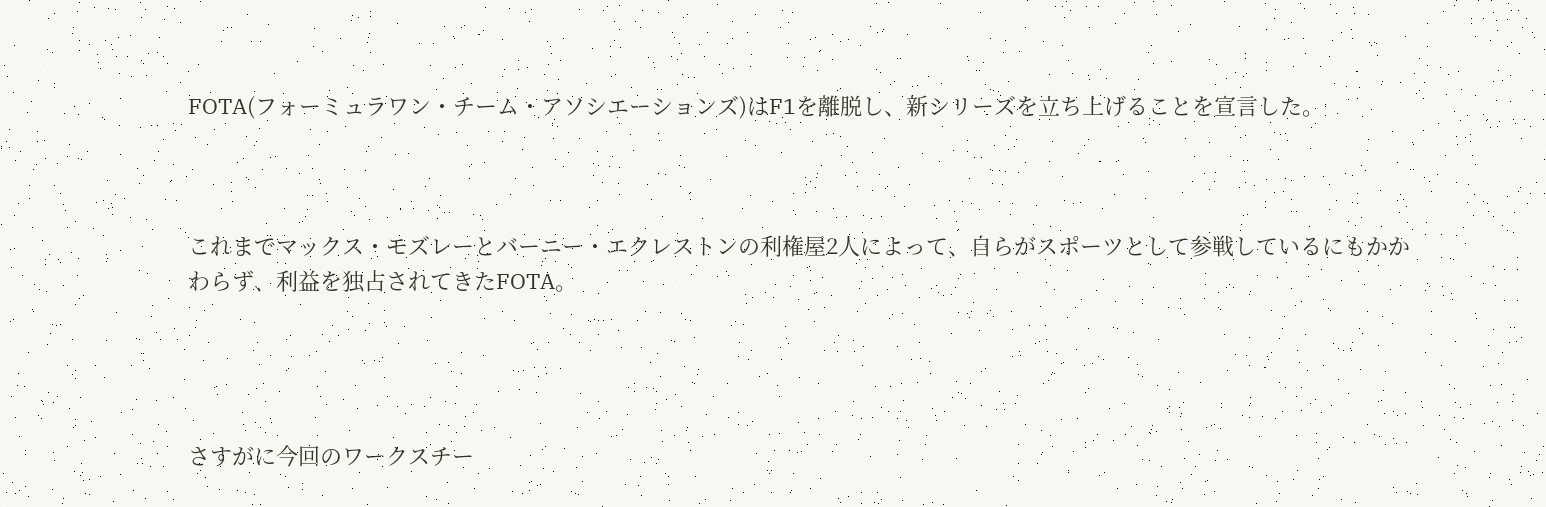FOTA(フォーミュラワン・チーム・アソシエーションズ)はF1を離脱し、新シリーズを立ち上げることを宣言した。



これまでマックス・モズレーとバーニー・エクレストンの利権屋2人によって、自らがスポーツとして参戦しているにもかかわらず、利益を独占されてきたFOTA。




さすがに今回のワークスチー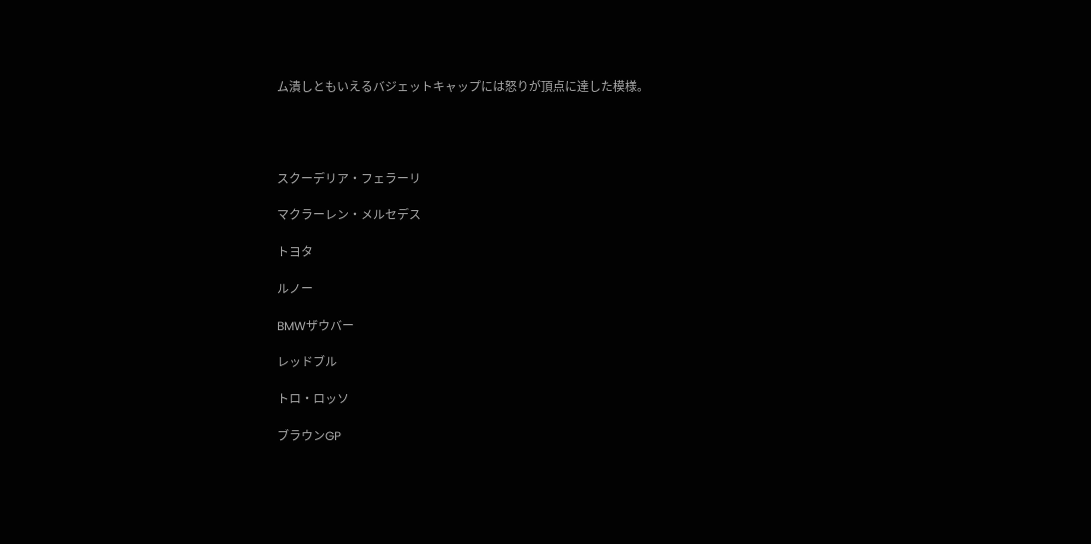ム潰しともいえるバジェットキャップには怒りが頂点に達した模様。




スクーデリア・フェラーリ

マクラーレン・メルセデス

トヨタ

ルノー

BMWザウバー

レッドブル

トロ・ロッソ

ブラウンGP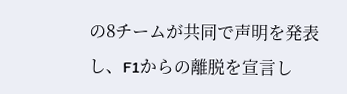の8チームが共同で声明を発表し、F1からの離脱を宣言し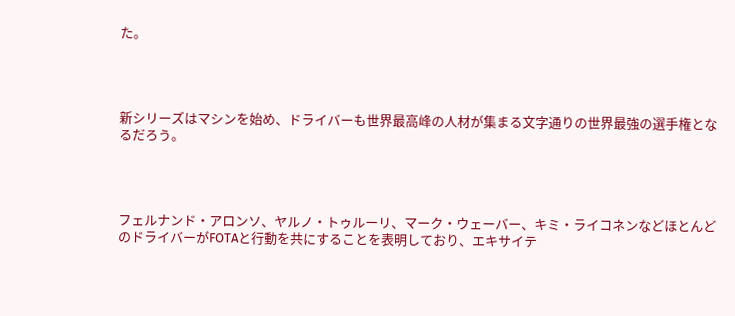た。




新シリーズはマシンを始め、ドライバーも世界最高峰の人材が集まる文字通りの世界最強の選手権となるだろう。




フェルナンド・アロンソ、ヤルノ・トゥルーリ、マーク・ウェーバー、キミ・ライコネンなどほとんどのドライバーがFOTAと行動を共にすることを表明しており、エキサイテ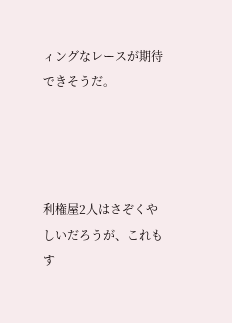ィングなレースが期待できそうだ。




利権屋2人はさぞくやしいだろうが、これもす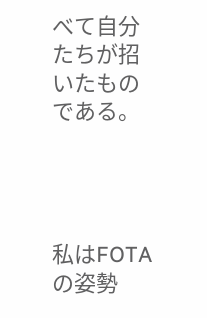べて自分たちが招いたものである。




私はFOTAの姿勢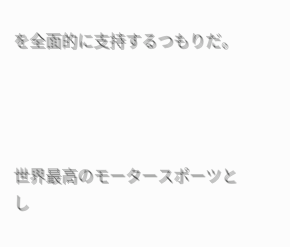を全面的に支持するつもりだ。




世界最高のモータースポーツとし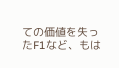ての価値を失ったF1など、もは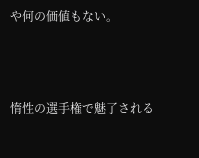や何の価値もない。



惰性の選手権で魅了される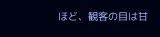ほど、観客の目は甘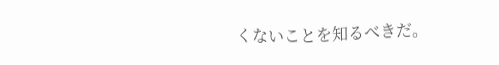くないことを知るべきだ。